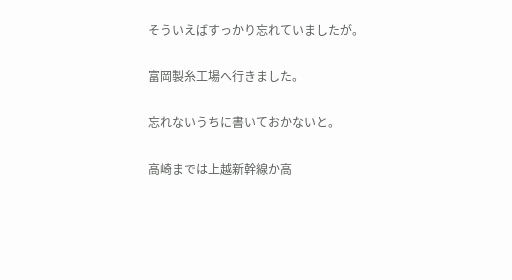そういえばすっかり忘れていましたが。

富岡製糸工場へ行きました。

忘れないうちに書いておかないと。

高崎までは上越新幹線か高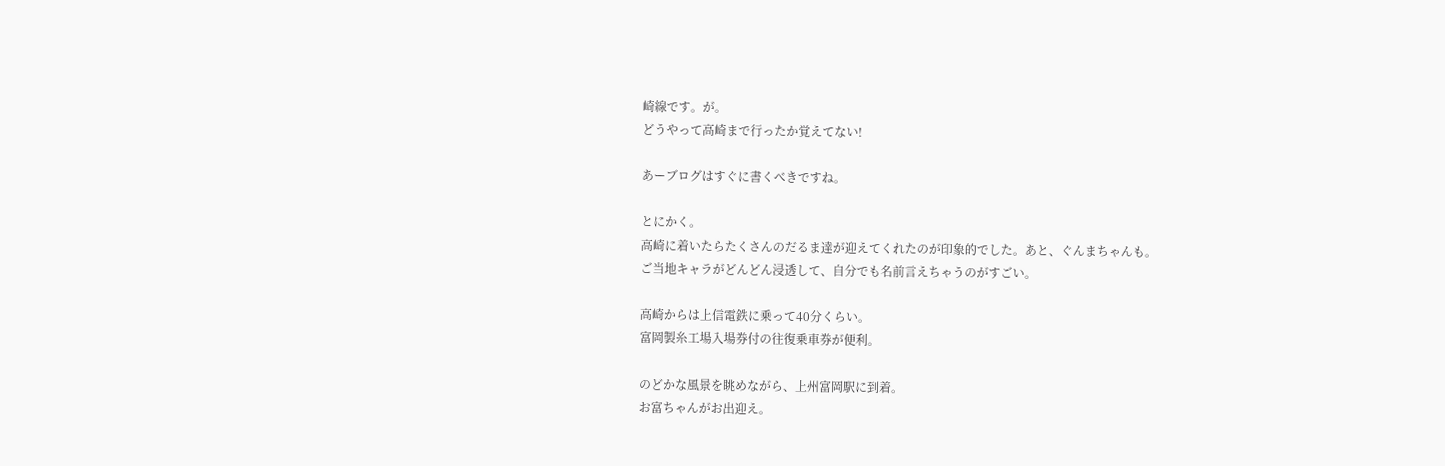崎線です。が。
どうやって高崎まで行ったか覚えてない!

あーブログはすぐに書くべきですね。

とにかく。
高崎に着いたらたくさんのだるま達が迎えてくれたのが印象的でした。あと、ぐんまちゃんも。
ご当地キャラがどんどん浸透して、自分でも名前言えちゃうのがすごい。

高崎からは上信電鉄に乗って40分くらい。
富岡製糸工場入場券付の往復乗車券が便利。

のどかな風景を眺めながら、上州富岡駅に到着。
お富ちゃんがお出迎え。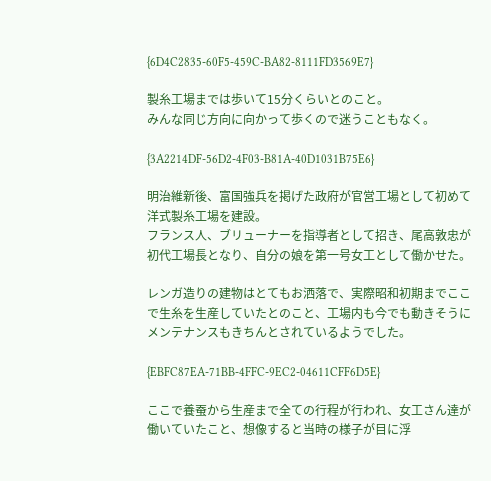{6D4C2835-60F5-459C-BA82-8111FD3569E7}

製糸工場までは歩いて15分くらいとのこと。
みんな同じ方向に向かって歩くので迷うこともなく。

{3A2214DF-56D2-4F03-B81A-40D1031B75E6}

明治維新後、富国強兵を掲げた政府が官営工場として初めて洋式製糸工場を建設。
フランス人、ブリューナーを指導者として招き、尾高敦忠が初代工場長となり、自分の娘を第一号女工として働かせた。

レンガ造りの建物はとてもお洒落で、実際昭和初期までここで生糸を生産していたとのこと、工場内も今でも動きそうにメンテナンスもきちんとされているようでした。

{EBFC87EA-71BB-4FFC-9EC2-04611CFF6D5E}

ここで養蚕から生産まで全ての行程が行われ、女工さん達が働いていたこと、想像すると当時の様子が目に浮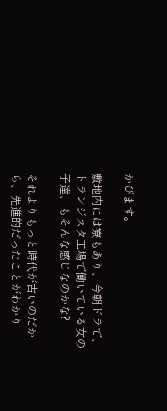かびます。

敷地内には寮もあり、今朝ドラで、トランジスタ工場で働いている女の子達、もそんな感じなのかな?

それよりもっと時代が古いのだから、先進的だったことがわかり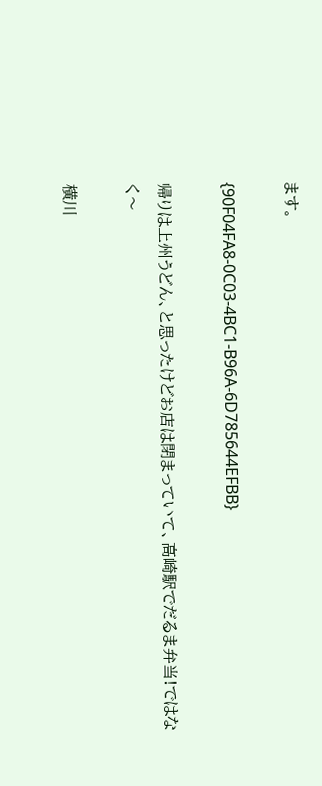ます。

{90F04FA8-0C03-4BC1-B96A-6D785644EFBB}

帰りは上州うどん、と思ったけどお店は閉まっていて、高崎駅でだるま弁当!ではなく〜

横川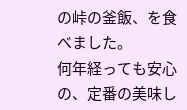の峠の釜飯、を食べました。
何年経っても安心の、定番の美味し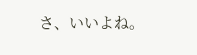さ、いいよね。